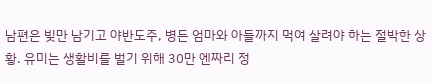남편은 빚만 남기고 야반도주, 병든 엄마와 아들까지 먹여 살려야 하는 절박한 상황. 유미는 생활비를 벌기 위해 30만 엔짜리 정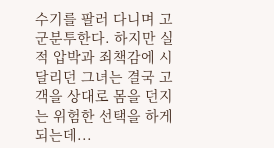수기를 팔러 다니며 고군분투한다. 하지만 실적 압박과 죄책감에 시달리던 그녀는 결국 고객을 상대로 몸을 던지는 위험한 선택을 하게 되는데...